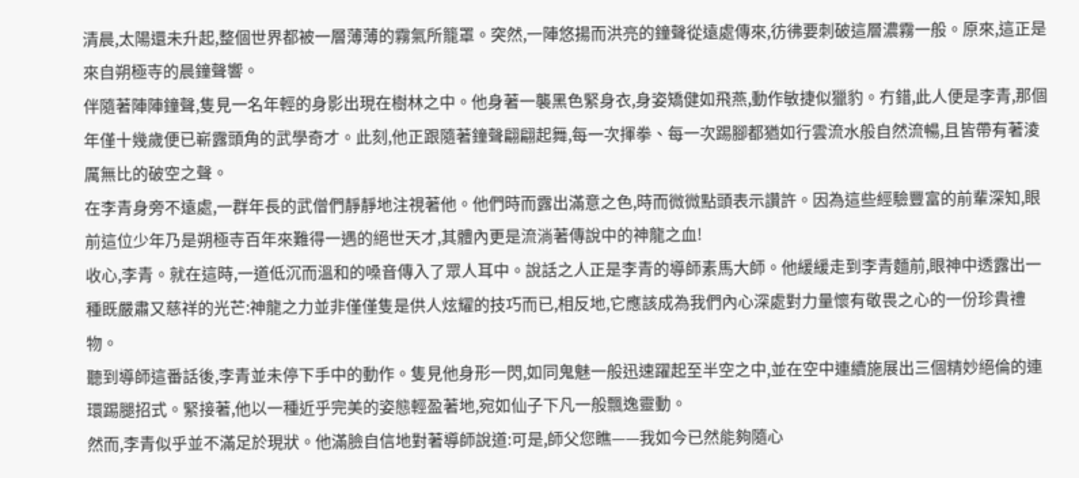清晨,太陽還未升起,整個世界都被一層薄薄的霧氣所籠罩。突然,一陣悠揚而洪亮的鐘聲從遠處傳來,彷彿要刺破這層濃霧一般。原來,這正是來自朔極寺的晨鐘聲響。
伴隨著陣陣鐘聲,隻見一名年輕的身影出現在樹林之中。他身著一襲黑色緊身衣,身姿矯健如飛燕,動作敏捷似獵豹。冇錯,此人便是李青,那個年僅十幾歲便已嶄露頭角的武學奇才。此刻,他正跟隨著鐘聲翩翩起舞,每一次揮拳、每一次踢腳都猶如行雲流水般自然流暢,且皆帶有著淩厲無比的破空之聲。
在李青身旁不遠處,一群年長的武僧們靜靜地注視著他。他們時而露出滿意之色,時而微微點頭表示讚許。因為這些經驗豐富的前輩深知,眼前這位少年乃是朔極寺百年來難得一遇的絕世天才,其體內更是流淌著傳說中的神龍之血!
收心,李青。就在這時,一道低沉而溫和的嗓音傳入了眾人耳中。說話之人正是李青的導師素馬大師。他緩緩走到李青麵前,眼神中透露出一種既嚴肅又慈祥的光芒:神龍之力並非僅僅隻是供人炫耀的技巧而已,相反地,它應該成為我們內心深處對力量懷有敬畏之心的一份珍貴禮物。
聽到導師這番話後,李青並未停下手中的動作。隻見他身形一閃,如同鬼魅一般迅速躍起至半空之中,並在空中連續施展出三個精妙絕倫的連環踢腿招式。緊接著,他以一種近乎完美的姿態輕盈著地,宛如仙子下凡一般飄逸靈動。
然而,李青似乎並不滿足於現狀。他滿臉自信地對著導師說道:可是,師父您瞧——我如今已然能夠隨心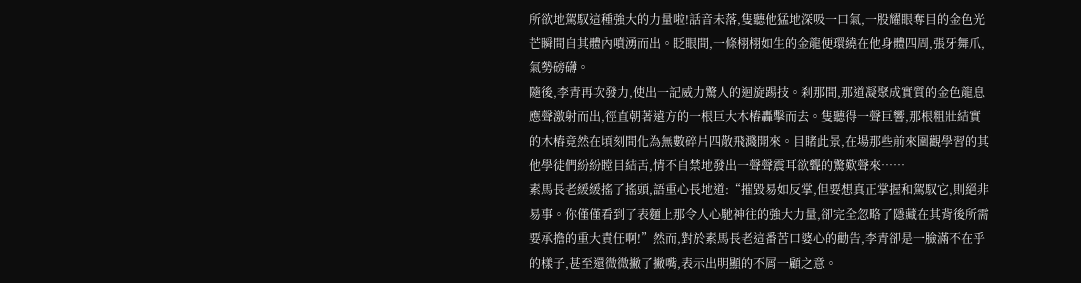所欲地駕馭這種強大的力量啦!話音未落,隻聽他猛地深吸一口氣,一股耀眼奪目的金色光芒瞬間自其體內噴湧而出。眨眼間,一條栩栩如生的金龍便環繞在他身體四周,張牙舞爪,氣勢磅礴。
隨後,李青再次發力,使出一記威力驚人的迴旋踢技。刹那間,那道凝聚成實質的金色龍息應聲激射而出,徑直朝著遠方的一根巨大木樁轟擊而去。隻聽得一聲巨響,那根粗壯結實的木樁竟然在頃刻間化為無數碎片四散飛濺開來。目睹此景,在場那些前來圍觀學習的其他學徒們紛紛瞠目結舌,情不自禁地發出一聲聲震耳欲聾的驚歎聲來……
素馬長老緩緩搖了搖頭,語重心長地道:“摧毀易如反掌,但要想真正掌握和駕馭它,則絕非易事。你僅僅看到了表麵上那令人心馳神往的強大力量,卻完全忽略了隱藏在其背後所需要承擔的重大責任啊!”然而,對於素馬長老這番苦口婆心的勸告,李青卻是一臉滿不在乎的樣子,甚至還微微撇了撇嘴,表示出明顯的不屑一顧之意。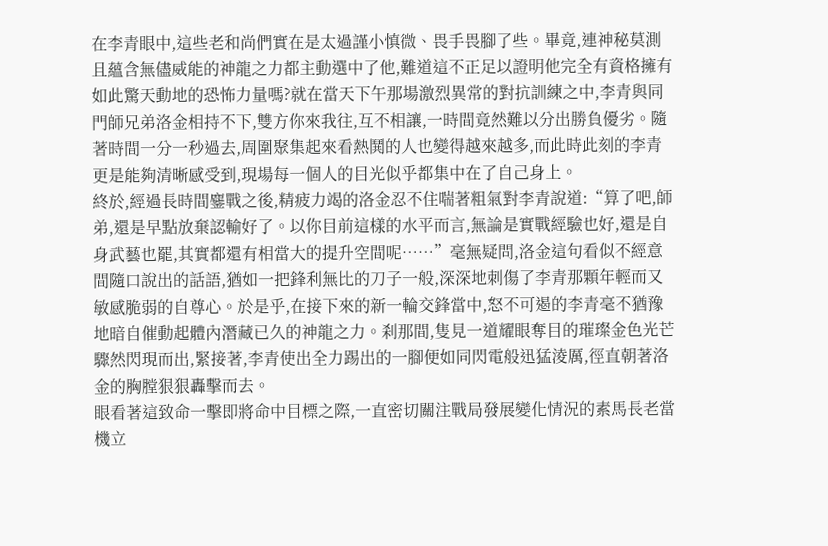在李青眼中,這些老和尚們實在是太過謹小慎微、畏手畏腳了些。畢竟,連神秘莫測且蘊含無儘威能的神龍之力都主動選中了他,難道這不正足以證明他完全有資格擁有如此驚天動地的恐怖力量嗎?就在當天下午那場激烈異常的對抗訓練之中,李青與同門師兄弟洛金相持不下,雙方你來我往,互不相讓,一時間竟然難以分出勝負優劣。隨著時間一分一秒過去,周圍聚集起來看熱鬨的人也變得越來越多,而此時此刻的李青更是能夠清晰感受到,現場每一個人的目光似乎都集中在了自己身上。
終於,經過長時間鏖戰之後,精疲力竭的洛金忍不住喘著粗氣對李青說道:“算了吧,師弟,還是早點放棄認輸好了。以你目前這樣的水平而言,無論是實戰經驗也好,還是自身武藝也罷,其實都還有相當大的提升空間呢……”毫無疑問,洛金這句看似不經意間隨口說出的話語,猶如一把鋒利無比的刀子一般,深深地刺傷了李青那顆年輕而又敏感脆弱的自尊心。於是乎,在接下來的新一輪交鋒當中,怒不可遏的李青毫不猶豫地暗自催動起體內潛藏已久的神龍之力。刹那間,隻見一道耀眼奪目的璀璨金色光芒驟然閃現而出,緊接著,李青使出全力踢出的一腳便如同閃電般迅猛淩厲,徑直朝著洛金的胸膛狠狠轟擊而去。
眼看著這致命一擊即將命中目標之際,一直密切關注戰局發展變化情況的素馬長老當機立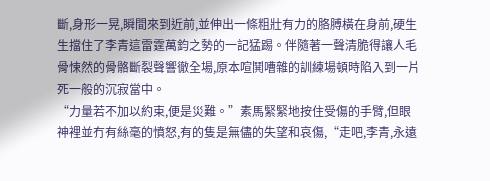斷,身形一晃,瞬間來到近前,並伸出一條粗壯有力的胳膊橫在身前,硬生生擋住了李青這雷霆萬鈞之勢的一記猛踢。伴隨著一聲清脆得讓人毛骨悚然的骨骼斷裂聲響徹全場,原本喧鬨嘈雜的訓練場頓時陷入到一片死一般的沉寂當中。
“力量若不加以約束,便是災難。”素馬緊緊地按住受傷的手臂,但眼神裡並冇有絲毫的憤怒,有的隻是無儘的失望和哀傷,“走吧,李青,永遠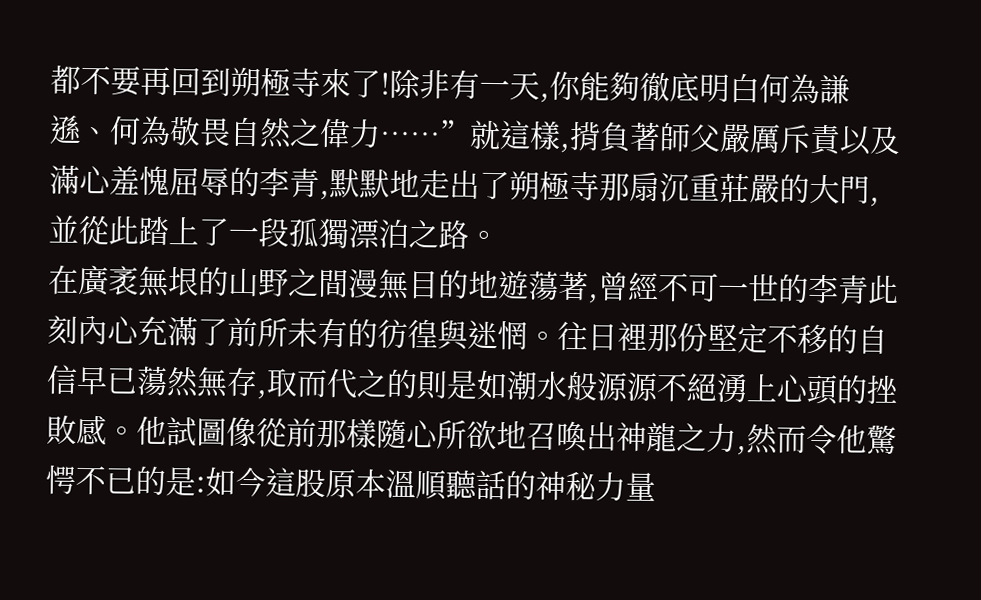都不要再回到朔極寺來了!除非有一天,你能夠徹底明白何為謙遜、何為敬畏自然之偉力……”就這樣,揹負著師父嚴厲斥責以及滿心羞愧屈辱的李青,默默地走出了朔極寺那扇沉重莊嚴的大門,並從此踏上了一段孤獨漂泊之路。
在廣袤無垠的山野之間漫無目的地遊蕩著,曾經不可一世的李青此刻內心充滿了前所未有的彷徨與迷惘。往日裡那份堅定不移的自信早已蕩然無存,取而代之的則是如潮水般源源不絕湧上心頭的挫敗感。他試圖像從前那樣隨心所欲地召喚出神龍之力,然而令他驚愕不已的是:如今這股原本溫順聽話的神秘力量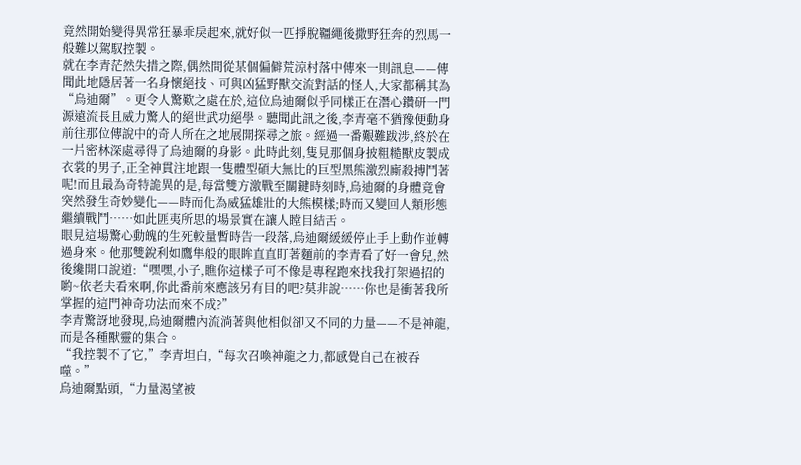竟然開始變得異常狂暴乖戾起來,就好似一匹掙脫韁繩後撒野狂奔的烈馬一般難以駕馭控製。
就在李青茫然失措之際,偶然間從某個偏僻荒涼村落中傳來一則訊息——傳聞此地隱居著一名身懷絕技、可與凶猛野獸交流對話的怪人,大家都稱其為“烏迪爾”。更令人驚歎之處在於,這位烏迪爾似乎同樣正在潛心鑽研一門源遠流長且威力驚人的絕世武功絕學。聽聞此訊之後,李青毫不猶豫便動身前往那位傳說中的奇人所在之地展開探尋之旅。經過一番艱難跋涉,終於在一片密林深處尋得了烏迪爾的身影。此時此刻,隻見那個身披粗糙獸皮製成衣裳的男子,正全神貫注地跟一隻體型碩大無比的巨型黑熊激烈廝殺搏鬥著呢!而且最為奇特詭異的是,每當雙方激戰至關鍵時刻時,烏迪爾的身體竟會突然發生奇妙變化——時而化為威猛雄壯的大熊模樣;時而又變回人類形態繼續戰鬥……如此匪夷所思的場景實在讓人瞠目結舌。
眼見這場驚心動魄的生死較量暫時告一段落,烏迪爾緩緩停止手上動作並轉過身來。他那雙銳利如鷹隼般的眼眸直直盯著麵前的李青看了好一會兒,然後纔開口說道:“嘿嘿,小子,瞧你這樣子可不像是專程跑來找我打架過招的喲~依老夫看來啊,你此番前來應該另有目的吧?莫非說……你也是衝著我所掌握的這門神奇功法而來不成?”
李青驚訝地發現,烏迪爾體內流淌著與他相似卻又不同的力量——不是神龍,而是各種獸靈的集合。
“我控製不了它,”李青坦白,“每次召喚神龍之力,都感覺自己在被吞噬。”
烏迪爾點頭,“力量渴望被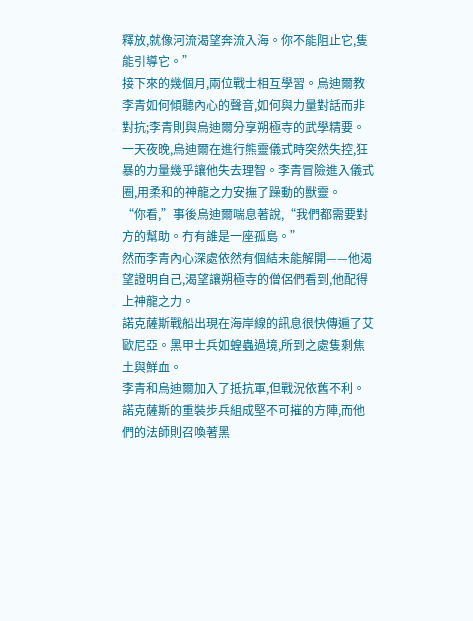釋放,就像河流渴望奔流入海。你不能阻止它,隻能引導它。”
接下來的幾個月,兩位戰士相互學習。烏迪爾教李青如何傾聽內心的聲音,如何與力量對話而非對抗;李青則與烏迪爾分享朔極寺的武學精要。
一天夜晚,烏迪爾在進行熊靈儀式時突然失控,狂暴的力量幾乎讓他失去理智。李青冒險進入儀式圈,用柔和的神龍之力安撫了躁動的獸靈。
“你看,”事後烏迪爾喘息著說,“我們都需要對方的幫助。冇有誰是一座孤島。”
然而李青內心深處依然有個結未能解開——他渴望證明自己,渴望讓朔極寺的僧侶們看到,他配得上神龍之力。
諾克薩斯戰船出現在海岸線的訊息很快傳遍了艾歐尼亞。黑甲士兵如蝗蟲過境,所到之處隻剩焦土與鮮血。
李青和烏迪爾加入了抵抗軍,但戰況依舊不利。諾克薩斯的重裝步兵組成堅不可摧的方陣,而他們的法師則召喚著黑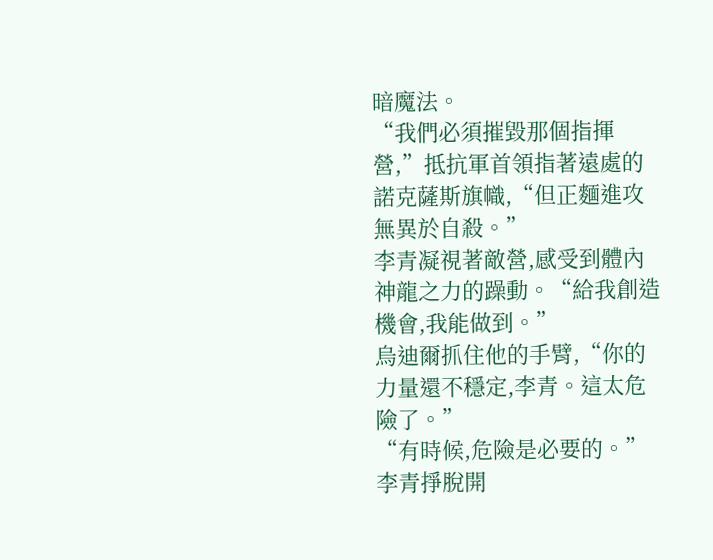暗魔法。
“我們必須摧毀那個指揮營,”抵抗軍首領指著遠處的諾克薩斯旗幟,“但正麵進攻無異於自殺。”
李青凝視著敵營,感受到體內神龍之力的躁動。“給我創造機會,我能做到。”
烏迪爾抓住他的手臂,“你的力量還不穩定,李青。這太危險了。”
“有時候,危險是必要的。”李青掙脫開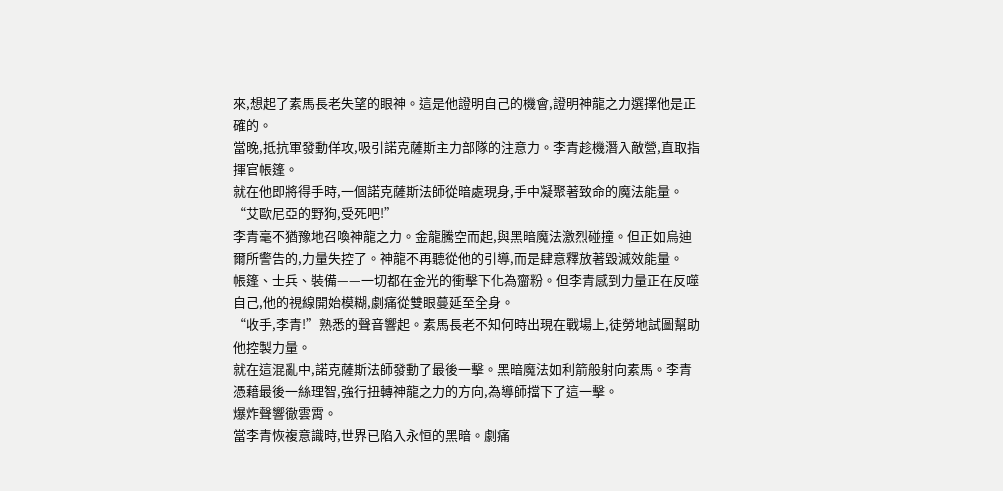來,想起了素馬長老失望的眼神。這是他證明自己的機會,證明神龍之力選擇他是正確的。
當晚,抵抗軍發動佯攻,吸引諾克薩斯主力部隊的注意力。李青趁機潛入敵營,直取指揮官帳篷。
就在他即將得手時,一個諾克薩斯法師從暗處現身,手中凝聚著致命的魔法能量。
“艾歐尼亞的野狗,受死吧!”
李青毫不猶豫地召喚神龍之力。金龍騰空而起,與黑暗魔法激烈碰撞。但正如烏迪爾所警告的,力量失控了。神龍不再聽從他的引導,而是肆意釋放著毀滅效能量。
帳篷、士兵、裝備——一切都在金光的衝擊下化為齏粉。但李青感到力量正在反噬自己,他的視線開始模糊,劇痛從雙眼蔓延至全身。
“收手,李青!”熟悉的聲音響起。素馬長老不知何時出現在戰場上,徒勞地試圖幫助他控製力量。
就在這混亂中,諾克薩斯法師發動了最後一擊。黑暗魔法如利箭般射向素馬。李青憑藉最後一絲理智,強行扭轉神龍之力的方向,為導師擋下了這一擊。
爆炸聲響徹雲霄。
當李青恢複意識時,世界已陷入永恒的黑暗。劇痛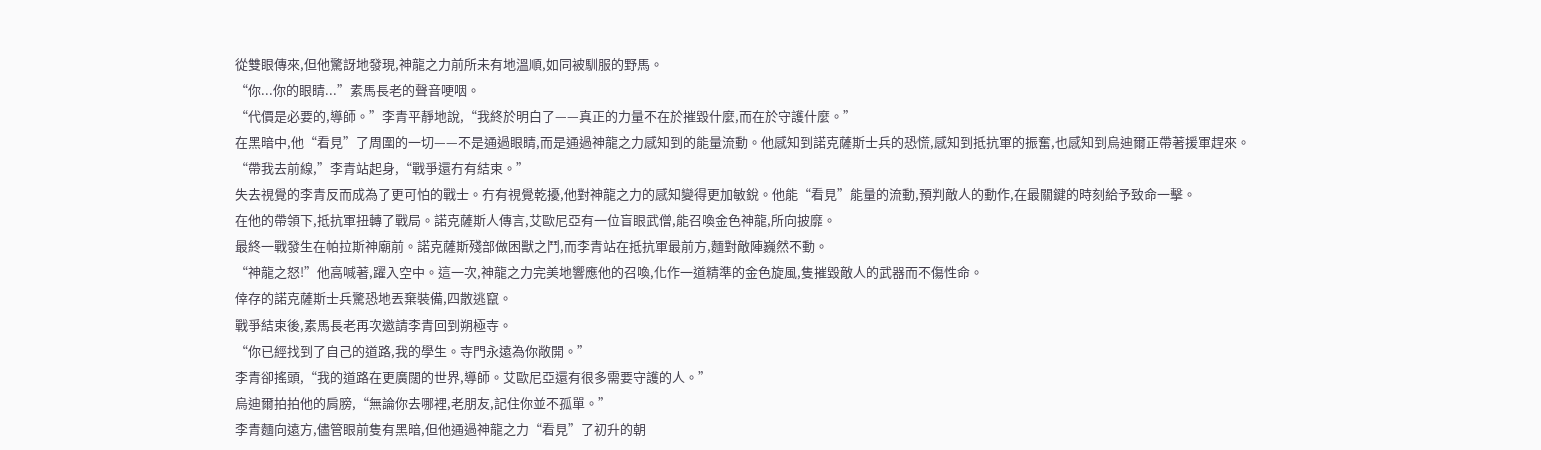從雙眼傳來,但他驚訝地發現,神龍之力前所未有地溫順,如同被馴服的野馬。
“你...你的眼睛...”素馬長老的聲音哽咽。
“代價是必要的,導師。”李青平靜地說,“我終於明白了——真正的力量不在於摧毀什麼,而在於守護什麼。”
在黑暗中,他“看見”了周圍的一切——不是通過眼睛,而是通過神龍之力感知到的能量流動。他感知到諾克薩斯士兵的恐慌,感知到抵抗軍的振奮,也感知到烏迪爾正帶著援軍趕來。
“帶我去前線,”李青站起身,“戰爭還冇有結束。”
失去視覺的李青反而成為了更可怕的戰士。冇有視覺乾擾,他對神龍之力的感知變得更加敏銳。他能“看見”能量的流動,預判敵人的動作,在最關鍵的時刻給予致命一擊。
在他的帶領下,抵抗軍扭轉了戰局。諾克薩斯人傳言,艾歐尼亞有一位盲眼武僧,能召喚金色神龍,所向披靡。
最終一戰發生在帕拉斯神廟前。諾克薩斯殘部做困獸之鬥,而李青站在抵抗軍最前方,麵對敵陣巍然不動。
“神龍之怒!”他高喊著,躍入空中。這一次,神龍之力完美地響應他的召喚,化作一道精準的金色旋風,隻摧毀敵人的武器而不傷性命。
倖存的諾克薩斯士兵驚恐地丟棄裝備,四散逃竄。
戰爭結束後,素馬長老再次邀請李青回到朔極寺。
“你已經找到了自己的道路,我的學生。寺門永遠為你敞開。”
李青卻搖頭,“我的道路在更廣闊的世界,導師。艾歐尼亞還有很多需要守護的人。”
烏迪爾拍拍他的肩膀,“無論你去哪裡,老朋友,記住你並不孤單。”
李青麵向遠方,儘管眼前隻有黑暗,但他通過神龍之力“看見”了初升的朝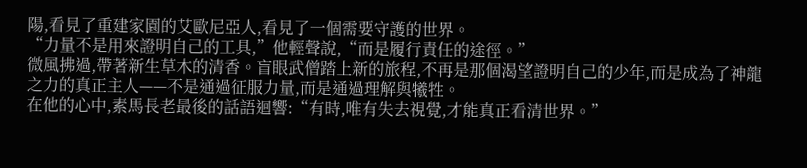陽,看見了重建家園的艾歐尼亞人,看見了一個需要守護的世界。
“力量不是用來證明自己的工具,”他輕聲說,“而是履行責任的途徑。”
微風拂過,帶著新生草木的清香。盲眼武僧踏上新的旅程,不再是那個渴望證明自己的少年,而是成為了神龍之力的真正主人——不是通過征服力量,而是通過理解與犧牲。
在他的心中,素馬長老最後的話語迴響:“有時,唯有失去視覺,才能真正看清世界。”